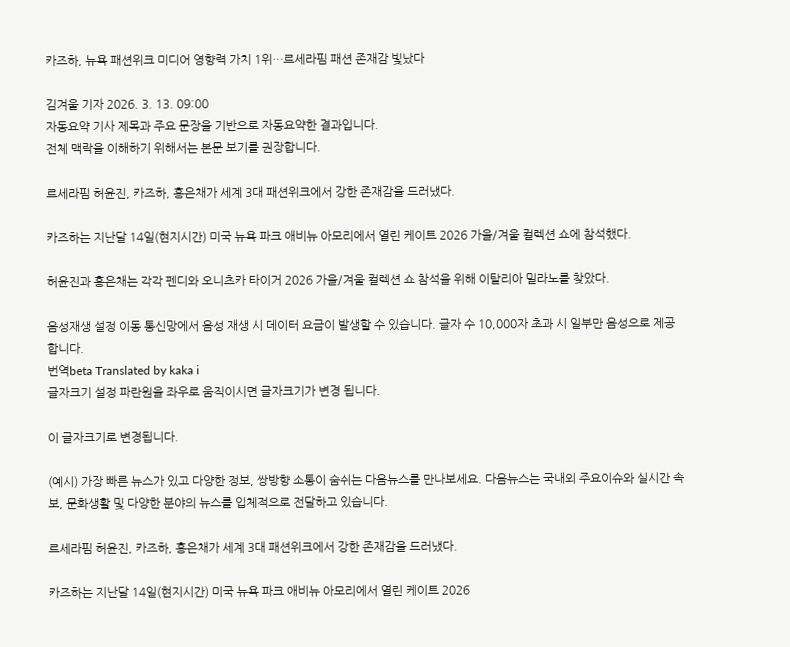카즈하, 뉴욕 패션위크 미디어 영향력 가치 1위…르세라핌 패션 존재감 빛났다

김겨울 기자 2026. 3. 13. 09:00
자동요약 기사 제목과 주요 문장을 기반으로 자동요약한 결과입니다.
전체 맥락을 이해하기 위해서는 본문 보기를 권장합니다.

르세라핌 허윤진, 카즈하, 홍은채가 세계 3대 패션위크에서 강한 존재감을 드러냈다.

카즈하는 지난달 14일(현지시간) 미국 뉴욕 파크 애비뉴 아모리에서 열린 케이트 2026 가을/겨울 컬렉션 쇼에 참석했다.

허윤진과 홍은채는 각각 펜디와 오니츠카 타이거 2026 가을/겨울 컬렉션 쇼 참석을 위해 이탈리아 밀라노를 찾았다.

음성재생 설정 이동 통신망에서 음성 재생 시 데이터 요금이 발생할 수 있습니다. 글자 수 10,000자 초과 시 일부만 음성으로 제공합니다.
번역beta Translated by kaka i
글자크기 설정 파란원을 좌우로 움직이시면 글자크기가 변경 됩니다.

이 글자크기로 변경됩니다.

(예시) 가장 빠른 뉴스가 있고 다양한 정보, 쌍방향 소통이 숨쉬는 다음뉴스를 만나보세요. 다음뉴스는 국내외 주요이슈와 실시간 속보, 문화생활 및 다양한 분야의 뉴스를 입체적으로 전달하고 있습니다.

르세라핌 허윤진, 카즈하, 홍은채가 세계 3대 패션위크에서 강한 존재감을 드러냈다.

카즈하는 지난달 14일(현지시간) 미국 뉴욕 파크 애비뉴 아모리에서 열린 케이트 2026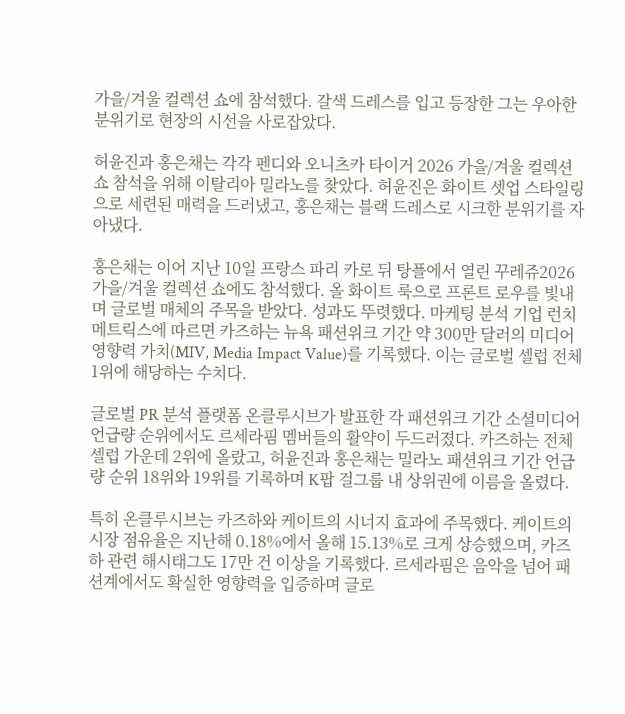가을/겨울 컬렉션 쇼에 참석했다. 갈색 드레스를 입고 등장한 그는 우아한 분위기로 현장의 시선을 사로잡았다.

허윤진과 홍은채는 각각 펜디와 오니츠카 타이거 2026 가을/겨울 컬렉션 쇼 참석을 위해 이탈리아 밀라노를 찾았다. 허윤진은 화이트 셋업 스타일링으로 세련된 매력을 드러냈고, 홍은채는 블랙 드레스로 시크한 분위기를 자아냈다.

홍은채는 이어 지난 10일 프랑스 파리 카로 뒤 탕플에서 열린 꾸레쥬2026 가을/겨울 컬렉션 쇼에도 참석했다. 올 화이트 룩으로 프론트 로우를 빛내며 글로벌 매체의 주목을 받았다. 성과도 뚜렷했다. 마케팅 분석 기업 런치메트릭스에 따르면 카즈하는 뉴욕 패션위크 기간 약 300만 달러의 미디어 영향력 가치(MIV, Media Impact Value)를 기록했다. 이는 글로벌 셀럽 전체 1위에 해당하는 수치다.

글로벌 PR 분석 플랫폼 온클루시브가 발표한 각 패션위크 기간 소셜미디어 언급량 순위에서도 르세라핌 멤버들의 활약이 두드러졌다. 카즈하는 전체 셀럽 가운데 2위에 올랐고, 허윤진과 홍은채는 밀라노 패션위크 기간 언급량 순위 18위와 19위를 기록하며 K팝 걸그룹 내 상위권에 이름을 올렸다.

특히 온클루시브는 카즈하와 케이트의 시너지 효과에 주목했다. 케이트의 시장 점유율은 지난해 0.18%에서 올해 15.13%로 크게 상승했으며, 카즈하 관련 해시태그도 17만 건 이상을 기록했다. 르세라핌은 음악을 넘어 패션계에서도 확실한 영향력을 입증하며 글로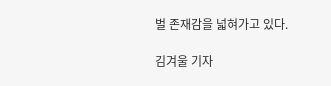벌 존재감을 넓혀가고 있다.

김겨울 기자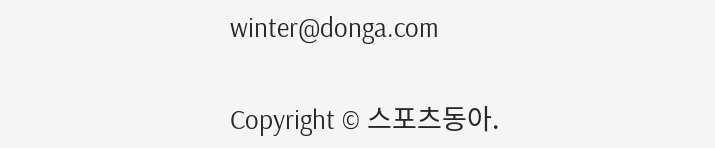winter@donga.com

Copyright © 스포츠동아.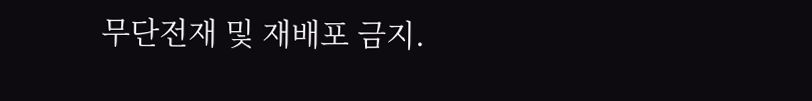무단전재 및 재배포 금지.